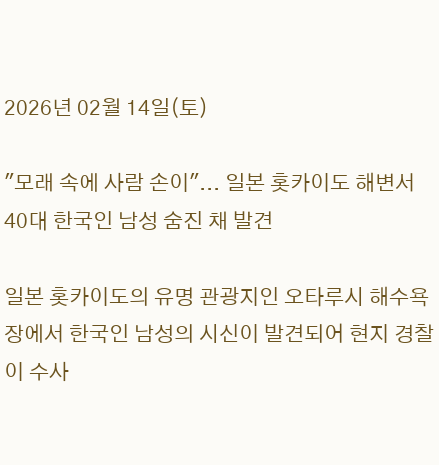2026년 02월 14일(토)

"모래 속에 사람 손이"... 일본 홋카이도 해변서 40대 한국인 남성 숨진 채 발견

일본 홋카이도의 유명 관광지인 오타루시 해수욕장에서 한국인 남성의 시신이 발견되어 현지 경찰이 수사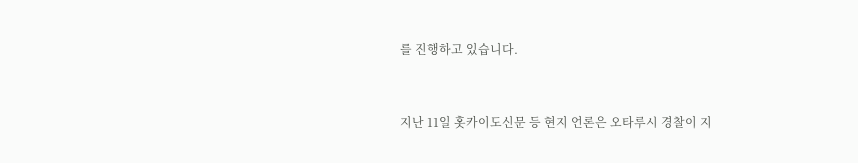를 진행하고 있습니다.


지난 11일 홋카이도신문 등 현지 언론은 오타루시 경찰이 지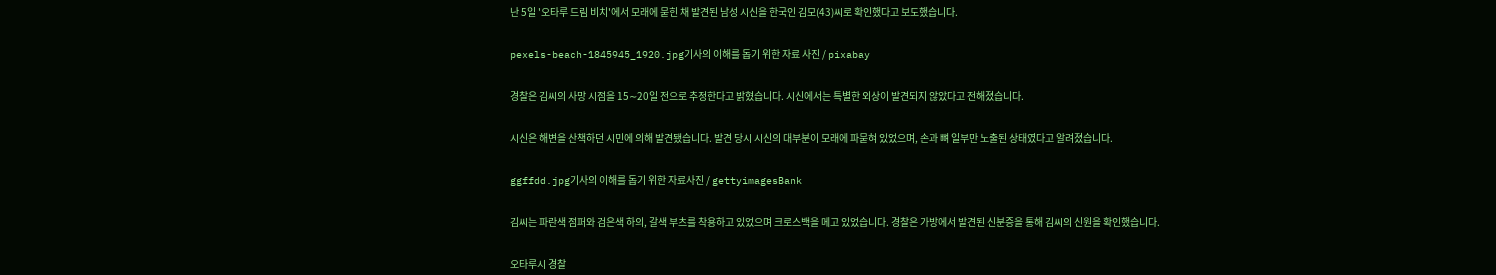난 5일 '오타루 드림 비치'에서 모래에 묻힌 채 발견된 남성 시신을 한국인 김모(43)씨로 확인했다고 보도했습니다.


pexels-beach-1845945_1920.jpg기사의 이해를 돕기 위한 자료 사진 / pixabay


경찰은 김씨의 사망 시점을 15∼20일 전으로 추정한다고 밝혔습니다. 시신에서는 특별한 외상이 발견되지 않았다고 전해졌습니다.


시신은 해변을 산책하던 시민에 의해 발견됐습니다. 발견 당시 시신의 대부분이 모래에 파묻혀 있었으며, 손과 뼈 일부만 노출된 상태였다고 알려졌습니다.


ggffdd.jpg기사의 이해를 돕기 위한 자료사진 / gettyimagesBank


김씨는 파란색 점퍼와 검은색 하의, 갈색 부츠를 착용하고 있었으며 크로스백을 메고 있었습니다. 경찰은 가방에서 발견된 신분증을 통해 김씨의 신원을 확인했습니다.


오타루시 경찰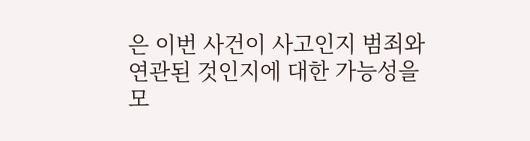은 이번 사건이 사고인지 범죄와 연관된 것인지에 대한 가능성을 모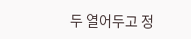두 열어두고 정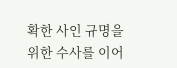확한 사인 규명을 위한 수사를 이어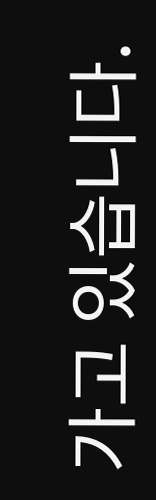가고 있습니다.